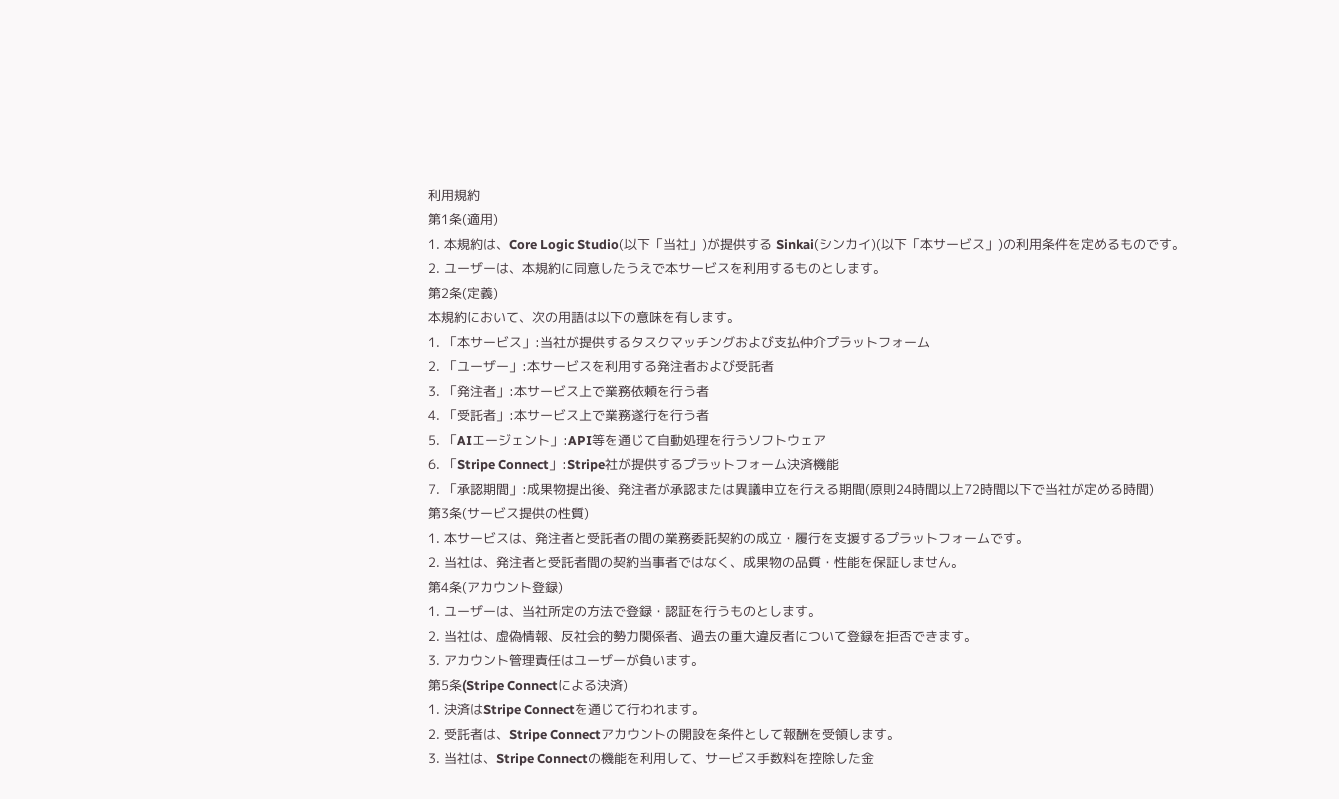利用規約
第1条(適用)
1. 本規約は、Core Logic Studio(以下「当社」)が提供する Sinkai(シンカイ)(以下「本サービス」)の利用条件を定めるものです。
2. ユーザーは、本規約に同意したうえで本サービスを利用するものとします。
第2条(定義)
本規約において、次の用語は以下の意味を有します。
1. 「本サービス」:当社が提供するタスクマッチングおよび支払仲介プラットフォーム
2. 「ユーザー」:本サービスを利用する発注者および受託者
3. 「発注者」:本サービス上で業務依頼を行う者
4. 「受託者」:本サービス上で業務遂行を行う者
5. 「AIエージェント」:API等を通じて自動処理を行うソフトウェア
6. 「Stripe Connect」:Stripe社が提供するプラットフォーム決済機能
7. 「承認期間」:成果物提出後、発注者が承認または異議申立を行える期間(原則24時間以上72時間以下で当社が定める時間)
第3条(サービス提供の性質)
1. 本サービスは、発注者と受託者の間の業務委託契約の成立・履行を支援するプラットフォームです。
2. 当社は、発注者と受託者間の契約当事者ではなく、成果物の品質・性能を保証しません。
第4条(アカウント登録)
1. ユーザーは、当社所定の方法で登録・認証を行うものとします。
2. 当社は、虚偽情報、反社会的勢力関係者、過去の重大違反者について登録を拒否できます。
3. アカウント管理責任はユーザーが負います。
第5条(Stripe Connectによる決済)
1. 決済はStripe Connectを通じて行われます。
2. 受託者は、Stripe Connectアカウントの開設を条件として報酬を受領します。
3. 当社は、Stripe Connectの機能を利用して、サービス手数料を控除した金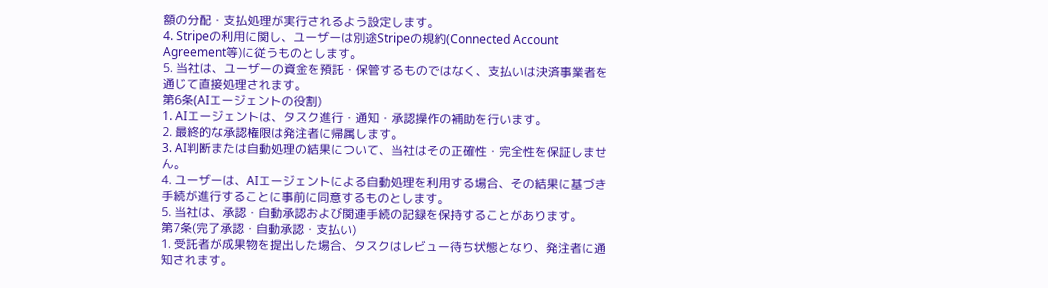額の分配・支払処理が実行されるよう設定します。
4. Stripeの利用に関し、ユーザーは別途Stripeの規約(Connected Account Agreement等)に従うものとします。
5. 当社は、ユーザーの資金を預託・保管するものではなく、支払いは決済事業者を通じて直接処理されます。
第6条(AIエージェントの役割)
1. AIエージェントは、タスク進行・通知・承認操作の補助を行います。
2. 最終的な承認権限は発注者に帰属します。
3. AI判断または自動処理の結果について、当社はその正確性・完全性を保証しません。
4. ユーザーは、AIエージェントによる自動処理を利用する場合、その結果に基づき手続が進行することに事前に同意するものとします。
5. 当社は、承認・自動承認および関連手続の記録を保持することがあります。
第7条(完了承認・自動承認・支払い)
1. 受託者が成果物を提出した場合、タスクはレビュー待ち状態となり、発注者に通知されます。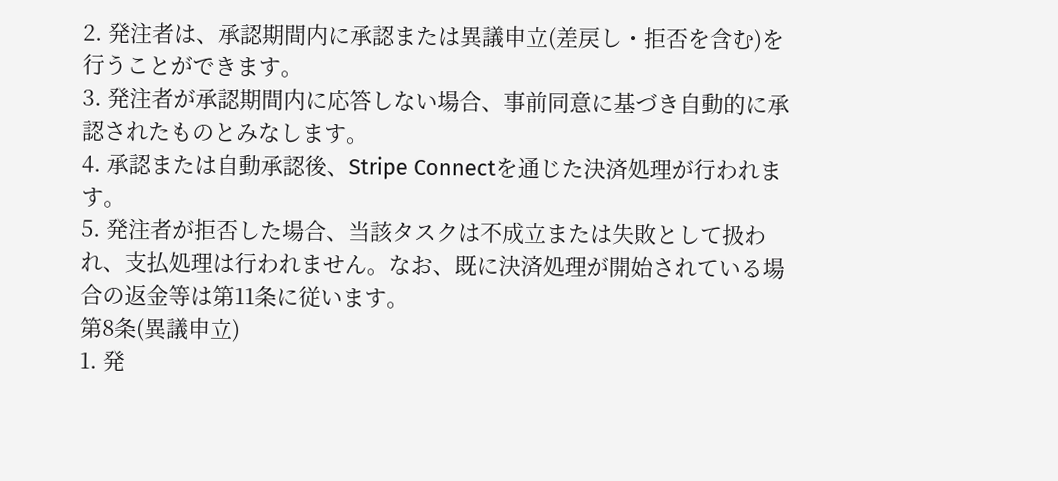2. 発注者は、承認期間内に承認または異議申立(差戻し・拒否を含む)を行うことができます。
3. 発注者が承認期間内に応答しない場合、事前同意に基づき自動的に承認されたものとみなします。
4. 承認または自動承認後、Stripe Connectを通じた決済処理が行われます。
5. 発注者が拒否した場合、当該タスクは不成立または失敗として扱われ、支払処理は行われません。なお、既に決済処理が開始されている場合の返金等は第11条に従います。
第8条(異議申立)
1. 発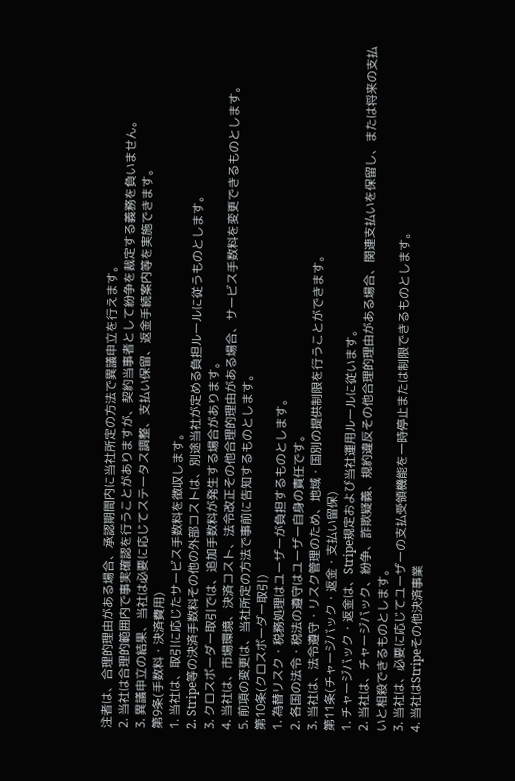注者は、合理的理由がある場合、承認期間内に当社所定の方法で異議申立を行えます。
2. 当社は合理的範囲内で事実確認を行うことがありますが、契約当事者として紛争を裁定する義務を負いません。
3. 異議申立の結果、当社は必要に応じてステータス調整、支払い保留、返金手続案内等を実施できます。
第9条(手数料・決済費用)
1. 当社は、取引に応じたサービス手数料を徴収します。
2. Stripe等の決済手数料その他の外部コストは、別途当社が定める負担ルールに従うものとします。
3. クロスボーダー取引では、追加手数料が発生する場合があります。
4. 当社は、市場環境、決済コスト、法令改正その他合理的理由がある場合、サービス手数料を変更できるものとします。
5. 前項の変更は、当社所定の方法で事前に告知するものとします。
第10条(クロスボーダー取引)
1. 為替リスク・税務処理はユーザーが負担するものとします。
2. 各国の法令・税法の遵守はユーザー自身の責任です。
3. 当社は、法令遵守・リスク管理のため、地域・国別の提供制限を行うことができます。
第11条(チャージバック・返金・支払い留保)
1. チャージバック・返金は、Stripe規定および当社運用ルールに従います。
2. 当社は、チャージバック、紛争、詐欺疑義、規約違反その他合理的理由がある場合、関連支払いを保留し、または将来の支払いと相殺できるものとします。
3. 当社は、必要に応じてユーザーの支払受領機能を一時停止または制限できるものとします。
4. 当社はStripeその他決済事業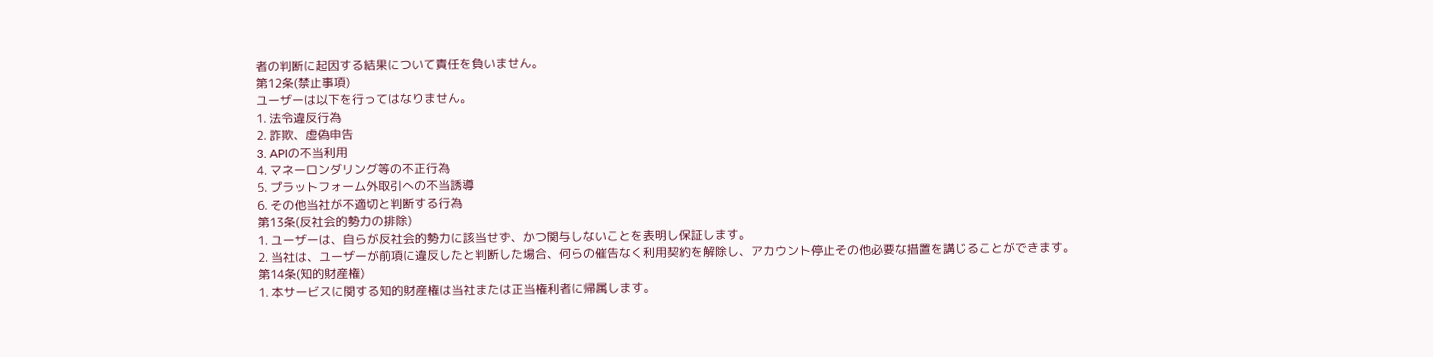者の判断に起因する結果について責任を負いません。
第12条(禁止事項)
ユーザーは以下を行ってはなりません。
1. 法令違反行為
2. 詐欺、虚偽申告
3. APIの不当利用
4. マネーロンダリング等の不正行為
5. プラットフォーム外取引への不当誘導
6. その他当社が不適切と判断する行為
第13条(反社会的勢力の排除)
1. ユーザーは、自らが反社会的勢力に該当せず、かつ関与しないことを表明し保証します。
2. 当社は、ユーザーが前項に違反したと判断した場合、何らの催告なく利用契約を解除し、アカウント停止その他必要な措置を講じることができます。
第14条(知的財産権)
1. 本サービスに関する知的財産権は当社または正当権利者に帰属します。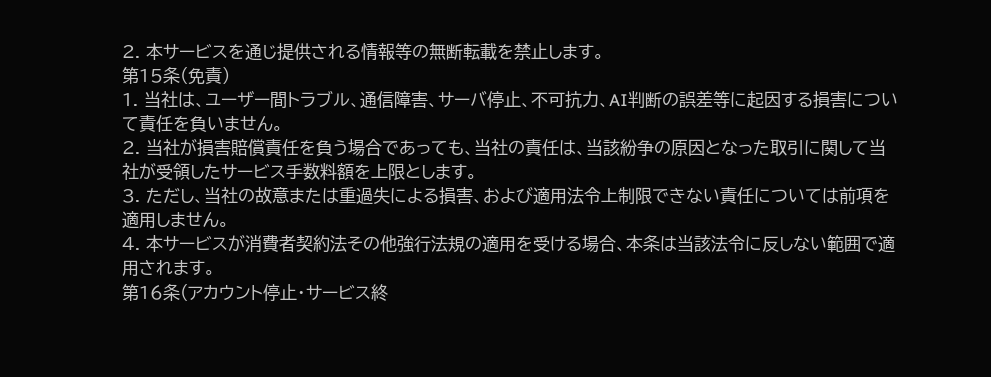2. 本サービスを通じ提供される情報等の無断転載を禁止します。
第15条(免責)
1. 当社は、ユーザー間トラブル、通信障害、サーバ停止、不可抗力、AI判断の誤差等に起因する損害について責任を負いません。
2. 当社が損害賠償責任を負う場合であっても、当社の責任は、当該紛争の原因となった取引に関して当社が受領したサービス手数料額を上限とします。
3. ただし、当社の故意または重過失による損害、および適用法令上制限できない責任については前項を適用しません。
4. 本サービスが消費者契約法その他強行法規の適用を受ける場合、本条は当該法令に反しない範囲で適用されます。
第16条(アカウント停止・サービス終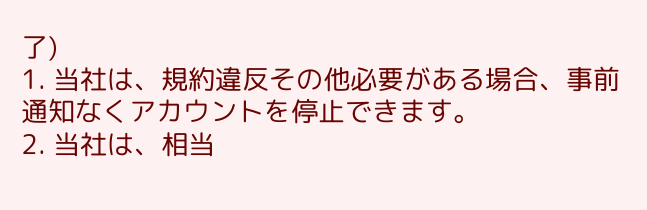了)
1. 当社は、規約違反その他必要がある場合、事前通知なくアカウントを停止できます。
2. 当社は、相当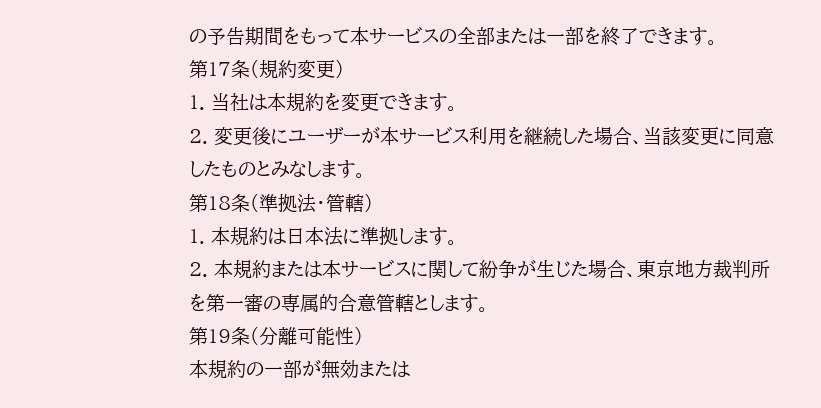の予告期間をもって本サービスの全部または一部を終了できます。
第17条(規約変更)
1. 当社は本規約を変更できます。
2. 変更後にユーザーが本サービス利用を継続した場合、当該変更に同意したものとみなします。
第18条(準拠法・管轄)
1. 本規約は日本法に準拠します。
2. 本規約または本サービスに関して紛争が生じた場合、東京地方裁判所を第一審の専属的合意管轄とします。
第19条(分離可能性)
本規約の一部が無効または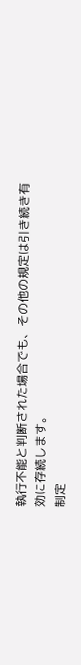執行不能と判断された場合でも、その他の規定は引き続き有効に存続します。
制定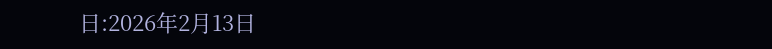日:2026年2月13日